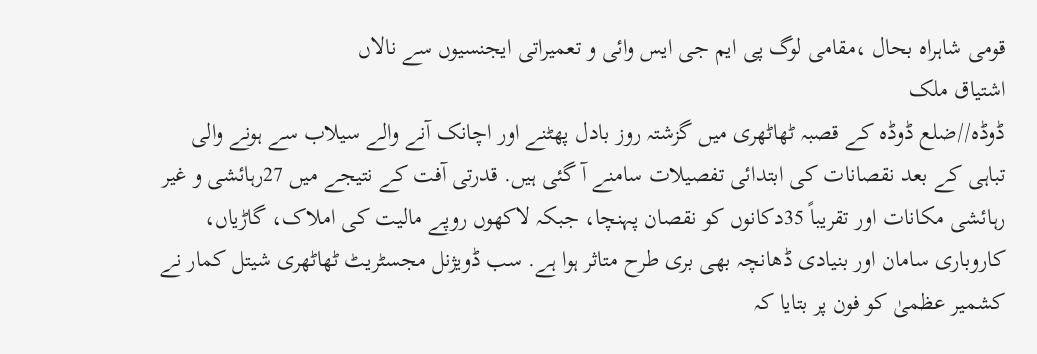قومی شاہراہ بحال ،مقامی لوگ پی ایم جی ایس وائی و تعمیراتی ایجنسیوں سے نالاں
اشتیاق ملک
ڈوڈہ//ضلع ڈوڈہ کے قصبہ ٹھاٹھری میں گزشتہ روز بادل پھٹنے اور اچانک آنے والے سیلاب سے ہونے والی تباہی کے بعد نقصانات کی ابتدائی تفصیلات سامنے آ گئی ہیں. قدرتی آفت کے نتیجے میں 27رہائشی و غیر رہائشی مکانات اور تقریباً 35دکانوں کو نقصان پہنچا، جبکہ لاکھوں روپے مالیت کی املاک، گاڑیاں، کاروباری سامان اور بنیادی ڈھانچہ بھی بری طرح متاثر ہوا ہے. سب ڈویژنل مجسٹریٹ ٹھاٹھری شیتل کمار نے کشمیر عظمیٰ کو فون پر بتایا کہ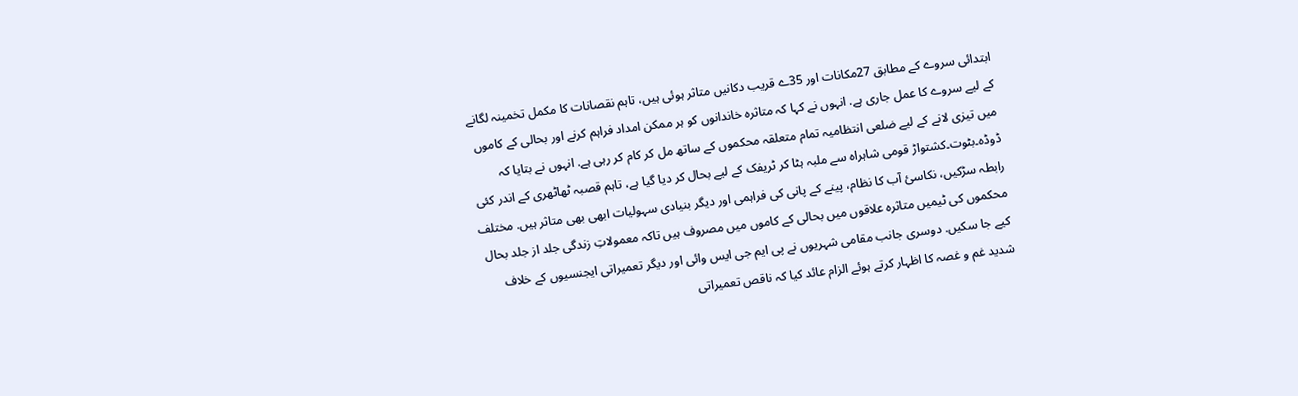ابتدائی سروے کے مطابق 27مکانات اور 35ے قریب دکانیں متاثر ہوئی ہیں، تاہم نقصانات کا مکمل تخمینہ لگانے کے لیے سروے کا عمل جاری ہے. انہوں نے کہا کہ متاثرہ خاندانوں کو ہر ممکن امداد فراہم کرنے اور بحالی کے کاموں میں تیزی لانے کے لیے ضلعی انتظامیہ تمام متعلقہ محکموں کے ساتھ مل کر کام کر رہی ہے. انہوں نے بتایا کہ ڈوڈہ۔بٹوت۔کشتواڑ قومی شاہراہ سے ملبہ ہٹا کر ٹریفک کے لیے بحال کر دیا گیا ہے، تاہم قصبہ ٹھاٹھری کے اندر کئی رابطہ سڑکیں، نکاسیٔ آب کا نظام، پینے کے پانی کی فراہمی اور دیگر بنیادی سہولیات ابھی بھی متاثر ہیں. مختلف محکموں کی ٹیمیں متاثرہ علاقوں میں بحالی کے کاموں میں مصروف ہیں تاکہ معمولاتِ زندگی جلد از جلد بحال کیے جا سکیں. دوسری جانب مقامی شہریوں نے پی ایم جی ایس وائی اور دیگر تعمیراتی ایجنسیوں کے خلاف شدید غم و غصہ کا اظہار کرتے ہوئے الزام عائد کیا کہ ناقص تعمیراتی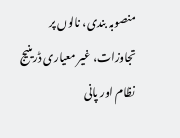منصوبہ بندی، نالوں پر تجاوزات، غیر معیاری ڈرینیج نظام اور پانی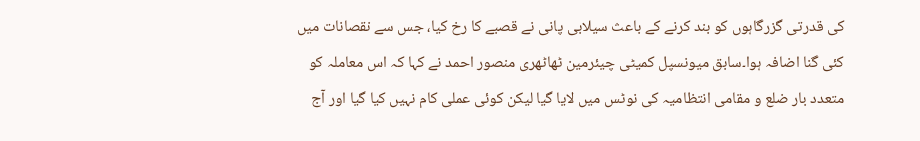کی قدرتی گزرگاہوں کو بند کرنے کے باعث سیلابی پانی نے قصبے کا رخ کیا، جس سے نقصانات میں کئی گنا اضافہ ہوا۔سابق میونسپل کمیٹی چیئرمین ٹھاٹھری منصور احمد نے کہا کہ اس معاملہ کو متعدد بار ضلع و مقامی انتظامیہ کی نوٹس میں لایا گیا لیکن کوئی عملی کام نہیں کیا گیا اور آج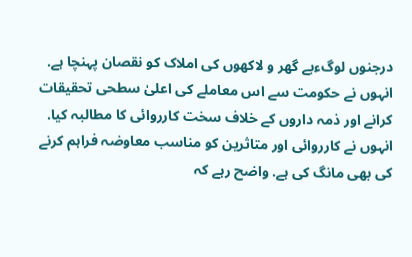درجنوں لوگءبے گھر و لاکھوں کی املاک کو نقصان پہنچا ہے. انہوں نے حکومت سے اس معاملے کی اعلیٰ سطحی تحقیقات کرانے اور ذمہ داروں کے خلاف سخت کارروائی کا مطالبہ کیا. انہوں نے کارروائی اور متاثرین کو مناسب معاوضہ فراہم کرنے کی بھی مانگ کی ہے. واضح رہے کہ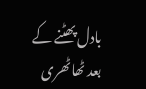بادل پھٹنے کے بعد ٹھاٹھری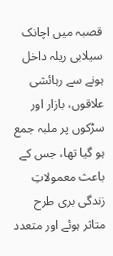قصبہ میں اچانک سیلابی ریلہ داخل ہونے سے رہائشی علاقوں، بازار اور سڑکوں پر ملبہ جمع ہو گیا تھا، جس کے باعث معمولاتِ زندگی بری طرح متاثر ہوئے اور متعدد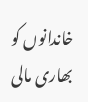خاندانوں کو بھاری مالی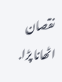نقصان اٹھانا پڑا.